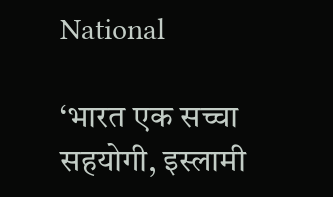National

‘भारत एक सच्चा सहयोगी, इस्लामी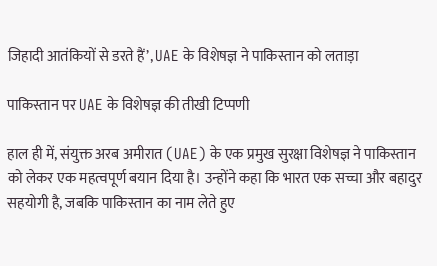जिहादी आतंकियों से डरते हैं’, UAE के विशेषज्ञ ने पाकिस्तान को लताड़ा

पाकिस्तान पर UAE के विशेषज्ञ की तीखी टिप्पणी

हाल ही में, संयुक्त अरब अमीरात (UAE) के एक प्रमुख सुरक्षा विशेषज्ञ ने पाकिस्तान को लेकर एक महत्वपूर्ण बयान दिया है। उन्होंने कहा कि भारत एक सच्चा और बहादुर सहयोगी है, जबकि पाकिस्तान का नाम लेते हुए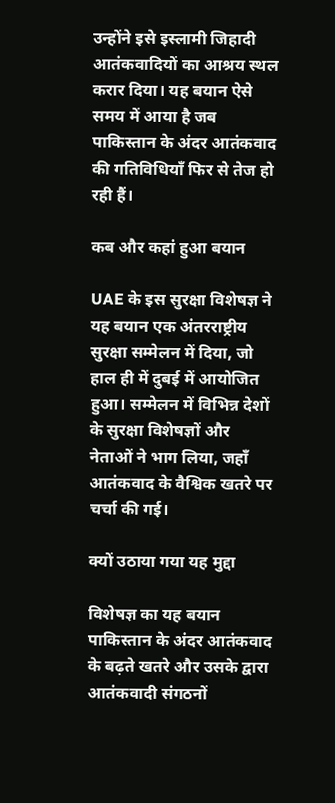उन्होंने इसे इस्लामी जिहादी आतंकवादियों का आश्रय स्थल करार दिया। यह बयान ऐसे समय में आया है जब पाकिस्तान के अंदर आतंकवाद की गतिविधियाँ फिर से तेज हो रही हैं।

कब और कहां हुआ बयान

UAE के इस सुरक्षा विशेषज्ञ ने यह बयान एक अंतरराष्ट्रीय सुरक्षा सम्मेलन में दिया, जो हाल ही में दुबई में आयोजित हुआ। सम्मेलन में विभिन्न देशों के सुरक्षा विशेषज्ञों और नेताओं ने भाग लिया, जहाँ आतंकवाद के वैश्विक खतरे पर चर्चा की गई।

क्यों उठाया गया यह मुद्दा

विशेषज्ञ का यह बयान पाकिस्तान के अंदर आतंकवाद के बढ़ते खतरे और उसके द्वारा आतंकवादी संगठनों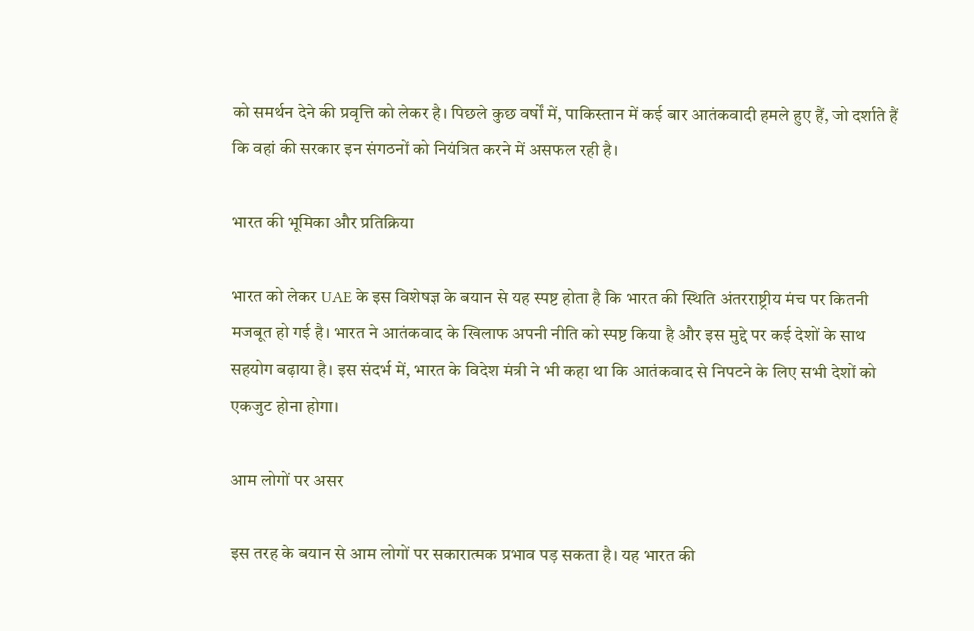को समर्थन देने की प्रवृत्ति को लेकर है। पिछले कुछ वर्षों में, पाकिस्तान में कई बार आतंकवादी हमले हुए हैं, जो दर्शाते हैं कि वहां की सरकार इन संगठनों को नियंत्रित करने में असफल रही है।

भारत की भूमिका और प्रतिक्रिया

भारत को लेकर UAE के इस विशेषज्ञ के बयान से यह स्पष्ट होता है कि भारत की स्थिति अंतरराष्ट्रीय मंच पर कितनी मजबूत हो गई है। भारत ने आतंकवाद के खिलाफ अपनी नीति को स्पष्ट किया है और इस मुद्दे पर कई देशों के साथ सहयोग बढ़ाया है। इस संदर्भ में, भारत के विदेश मंत्री ने भी कहा था कि आतंकवाद से निपटने के लिए सभी देशों को एकजुट होना होगा।

आम लोगों पर असर

इस तरह के बयान से आम लोगों पर सकारात्मक प्रभाव पड़ सकता है। यह भारत की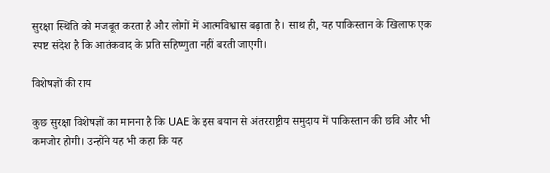सुरक्षा स्थिति को मजबूत करता है और लोगों में आत्मविश्वास बढ़ाता है। साथ ही, यह पाकिस्तान के खिलाफ एक स्पष्ट संदेश है कि आतंकवाद के प्रति सहिष्णुता नहीं बरती जाएगी।

विशेषज्ञों की राय

कुछ सुरक्षा विशेषज्ञों का मानना है कि UAE के इस बयान से अंतरराष्ट्रीय समुदाय में पाकिस्तान की छवि और भी कमजोर होगी। उन्होंने यह भी कहा कि यह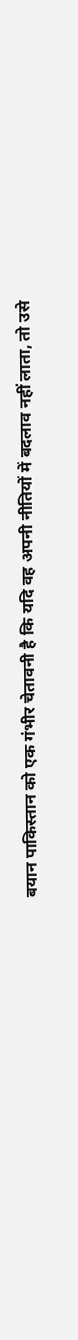बयान पाकिस्तान को एक गंभीर चेतावनी है कि यदि वह अपनी नीतियों में बदलाव नहीं लाता, तो उसे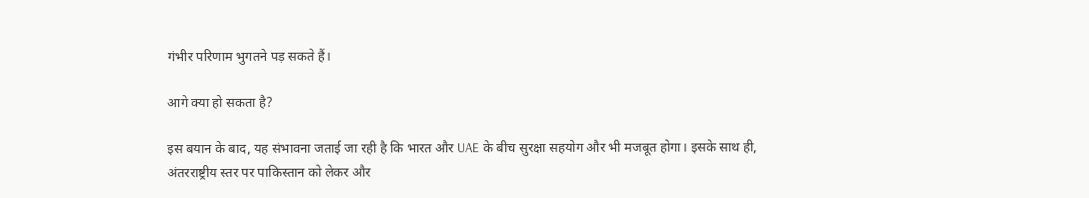गंभीर परिणाम भुगतने पड़ सकते हैं।

आगे क्या हो सकता है?

इस बयान के बाद, यह संभावना जताई जा रही है कि भारत और UAE के बीच सुरक्षा सहयोग और भी मजबूत होगा। इसके साथ ही, अंतरराष्ट्रीय स्तर पर पाकिस्तान को लेकर और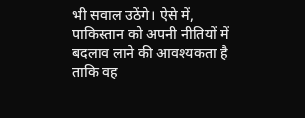भी सवाल उठेंगे। ऐसे में, पाकिस्तान को अपनी नीतियों में बदलाव लाने की आवश्यकता है ताकि वह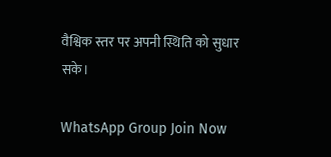वैश्विक स्तर पर अपनी स्थिति को सुधार सके।

WhatsApp Group Join Now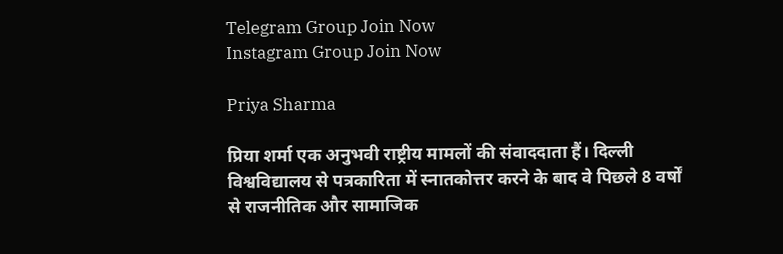Telegram Group Join Now
Instagram Group Join Now

Priya Sharma

प्रिया शर्मा एक अनुभवी राष्ट्रीय मामलों की संवाददाता हैं। दिल्ली विश्वविद्यालय से पत्रकारिता में स्नातकोत्तर करने के बाद वे पिछले 8 वर्षों से राजनीतिक और सामाजिक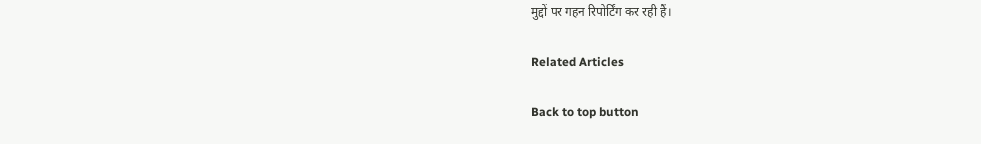मुद्दों पर गहन रिपोर्टिंग कर रही हैं।

Related Articles

Back to top button